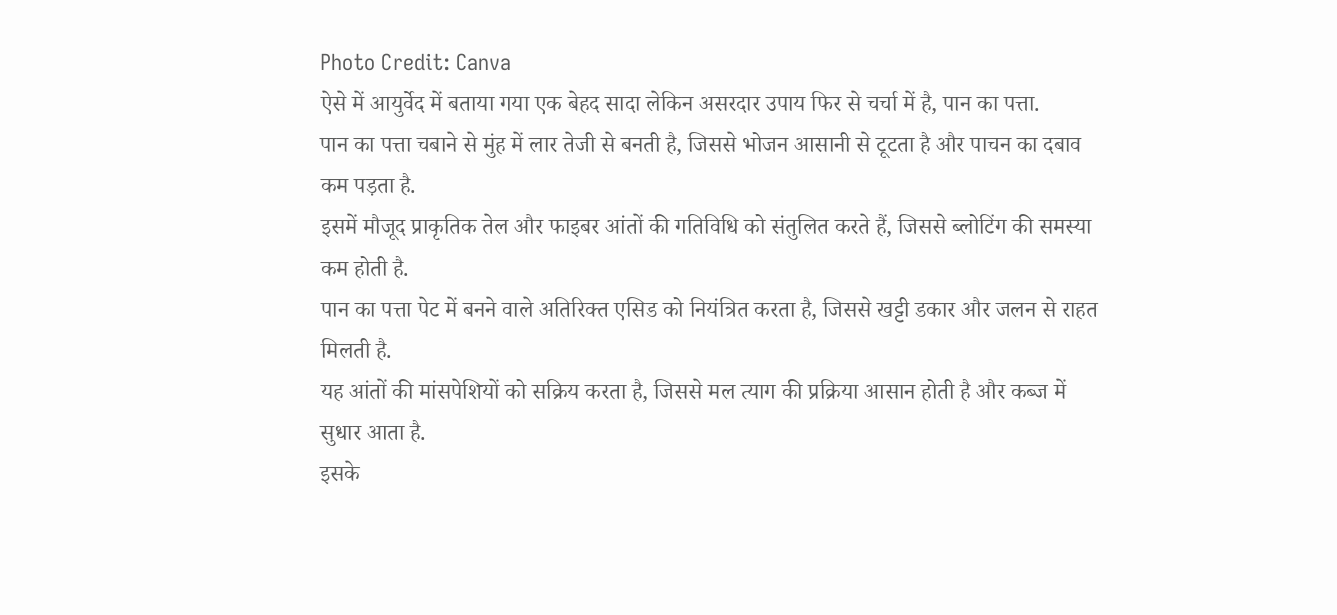Photo Credit: Canva
ऐसे में आयुर्वेद में बताया गया एक बेहद सादा लेकिन असरदार उपाय फिर से चर्चा में है, पान का पत्ता.
पान का पत्ता चबाने से मुंह में लार तेजी से बनती है, जिससे भोजन आसानी से टूटता है और पाचन का दबाव कम पड़ता है.
इसमें मौजूद प्राकृतिक तेल और फाइबर आंतों की गतिविधि को संतुलित करते हैं, जिससे ब्लोटिंग की समस्या कम होती है.
पान का पत्ता पेट में बनने वाले अतिरिक्त एसिड को नियंत्रित करता है, जिससे खट्टी डकार और जलन से राहत मिलती है.
यह आंतों की मांसपेशियों को सक्रिय करता है, जिससे मल त्याग की प्रक्रिया आसान होती है और कब्ज में सुधार आता है.
इसके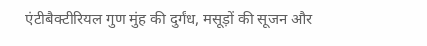एंटीबैक्टीरियल गुण मुंह की दुर्गंध, मसूड़ों की सूजन और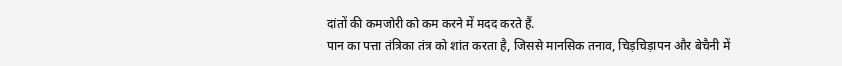दांतों की कमजोरी को कम करने में मदद करते हैं.
पान का पत्ता तंत्रिका तंत्र को शांत करता है, जिससे मानसिक तनाव, चिड़चिड़ापन और बेचैनी में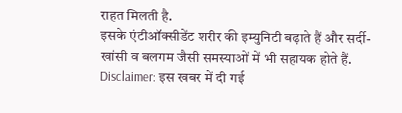राहत मिलती है.
इसके एंटीऑक्सीडेंट शरीर की इम्युनिटी बढ़ाते हैं और सर्दी-खांसी व बलगम जैसी समस्याओं में भी सहायक होते हैं.
Disclaimer: इस खबर में दी गई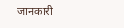जानकारी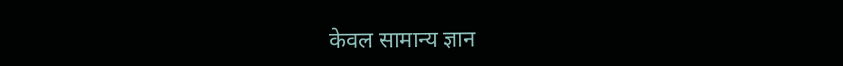केवल सामान्य ज्ञान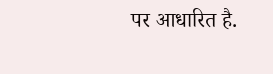पर आधारित है.